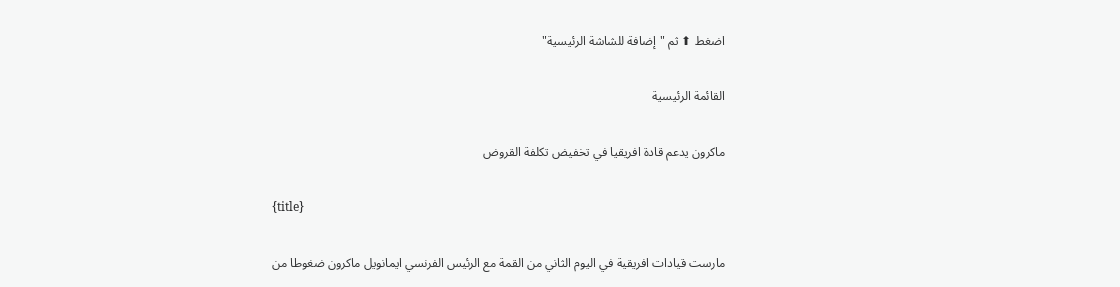اضغط ⬆ ثم "إضافة للشاشة الرئيسية"

القائمة الرئيسية

ماكرون يدعم قادة افريقيا في تخفيض تكلفة القروض

{title}

مارست قيادات افريقية في اليوم الثاني من القمة مع الرئيس الفرنسي ايمانويل ماكرون ضغوطا من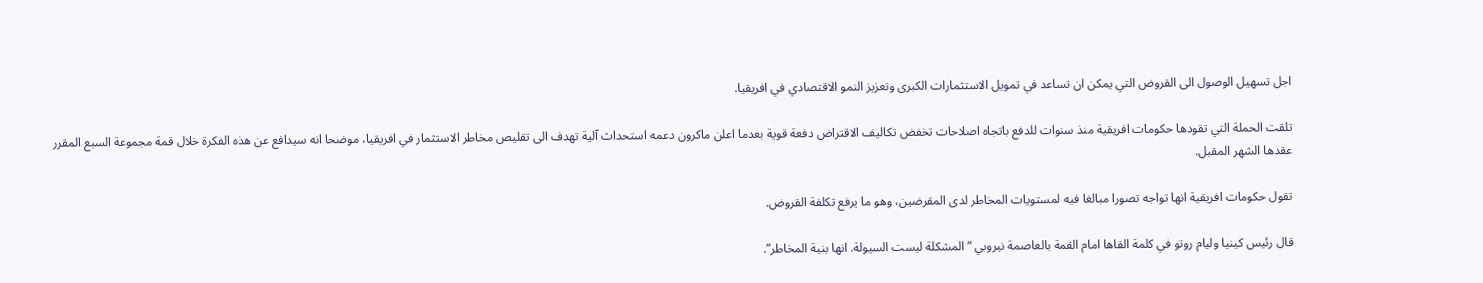اجل تسهيل الوصول الى القروض التي يمكن ان تساعد في تمويل الاستثمارات الكبرى وتعزيز النمو الاقتصادي في افريقيا.

تلقت الحملة التي تقودها حكومات افريقية منذ سنوات للدفع باتجاه اصلاحات تخفض تكاليف الاقتراض دفعة قوية بعدما اعلن ماكرون دعمه استحداث آلية تهدف الى تقليص مخاطر الاستثمار في افريقيا، موضحا انه سيدافع عن هذه الفكرة خلال قمة مجموعة السبع المقرر عقدها الشهر المقبل.

تقول حكومات افريقية انها تواجه تصورا مبالغا فيه لمستويات المخاطر لدى المقرضين، وهو ما يرفع تكلفة القروض.

قال رئيس كينيا وليام روتو في كلمة القاها امام القمة بالعاصمة نيروبي “المشكلة ليست السيولة. انها بنية المخاطر”.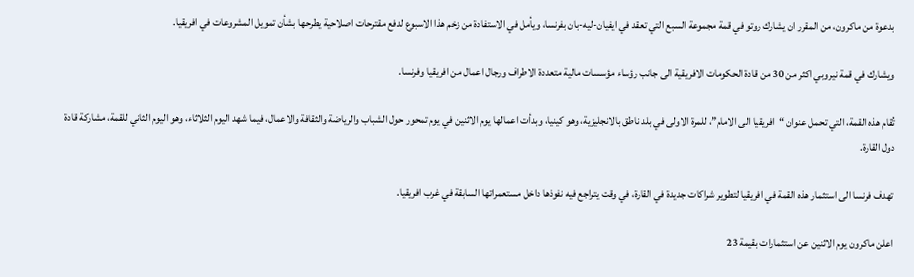بدعوة من ماكرون، من المقرر ان يشارك روتو في قمة مجموعة السبع التي تعقد في ايفيان-ليه-بان بفرنسا، ويأمل في الاستفادة من زخم هذا الاسبوع لدفع مقترحات اصلاحية يطرحها بشأن تمويل المشروعات في افريقيا.

ويشارك في قمة نيروبي اكثر من 30 من قادة الحكومات الافريقية الى جانب رؤساء مؤسسات مالية متعددة الاطراف ورجال اعمال من افريقيا وفرنسا.

تُقام هذه القمة، التي تحمل عنوان “افريقيا الى الامام”، للمرة الاولى في بلد ناطق بالانجليزية، وهو كينيا، وبدأت اعمالها يوم الاثنين في يوم تمحور حول الشباب والرياضة والثقافة والاعمال، فيما شهد اليوم الثلاثاء، وهو اليوم الثاني للقمة، مشاركة قادة دول القارة.

تهدف فرنسا الى استثمار هذه القمة في افريقيا لتطوير شراكات جديدة في القارة، في وقت يتراجع فيه نفوذها داخل مستعمراتها السابقة في غرب افريقيا.

اعلن ماكرون يوم الاثنين عن استثمارات بقيمة 23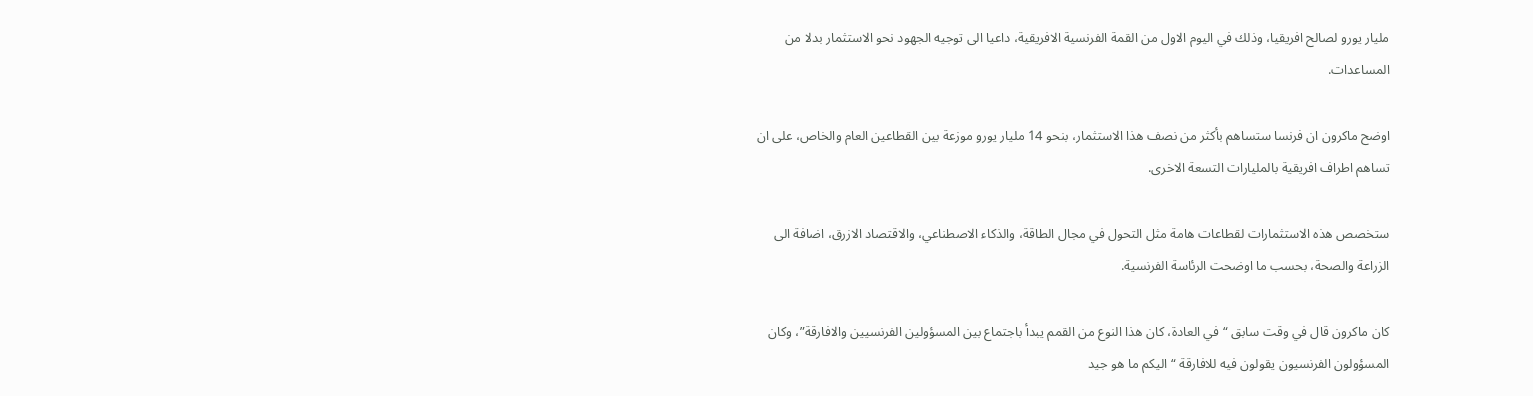مليار يورو لصالح افريقيا، وذلك في اليوم الاول من القمة الفرنسية الافريقية، داعيا الى توجيه الجهود نحو الاستثمار بدلا من المساعدات.

اوضح ماكرون ان فرنسا ستساهم بأكثر من نصف هذا الاستثمار، بنحو 14 مليار يورو موزعة بين القطاعين العام والخاص، على ان تساهم اطراف افريقية بالمليارات التسعة الاخرى.

ستخصص هذه الاستثمارات لقطاعات هامة مثل التحول في مجال الطاقة، والذكاء الاصطناعي، والاقتصاد الازرق، اضافة الى الزراعة والصحة، بحسب ما اوضحت الرئاسة الفرنسية.

كان ماكرون قال في وقت سابق “في العادة، كان هذا النوع من القمم يبدأ باجتماع بين المسؤولين الفرنسيين والافارقة”، وكان المسؤولون الفرنسيون يقولون فيه للافارقة “اليكم ما هو جيد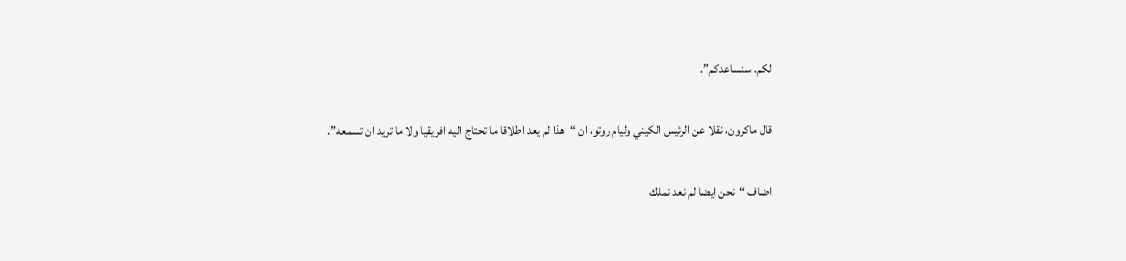لكم. سنساعدكم”.

قال ماكرون، نقلا عن الرئيس الكيني وليام روتو، ان “هذا لم يعد اطلاقا ما تحتاج اليه افريقيا ولا ما تريد ان تسمعه”.

اضاف “نحن ايضا لم نعد نملك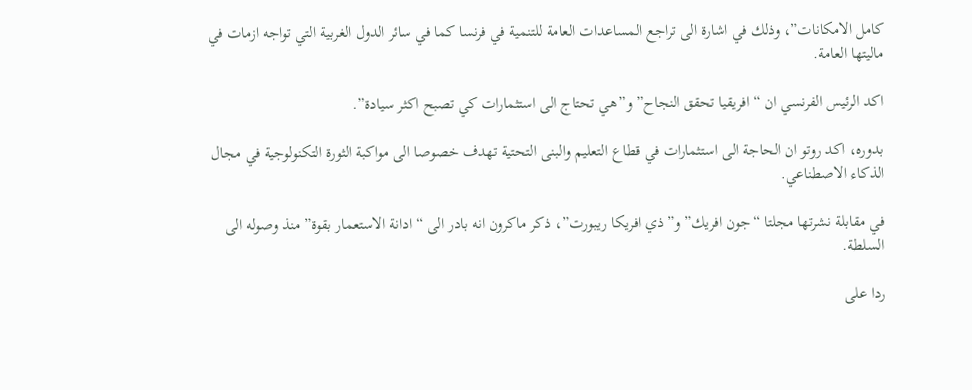كامل الامكانات”، وذلك في اشارة الى تراجع المساعدات العامة للتنمية في فرنسا كما في سائر الدول الغربية التي تواجه ازمات في ماليتها العامة.

اكد الرئيس الفرنسي ان “افريقيا تحقق النجاح” و”هي تحتاج الى استثمارات كي تصبح اكثر سيادة”.

بدوره، اكد روتو ان الحاجة الى استثمارات في قطاع التعليم والبنى التحتية تهدف خصوصا الى مواكبة الثورة التكنولوجية في مجال الذكاء الاصطناعي.

في مقابلة نشرتها مجلتا “جون افريك” و”ذي افريكا ريبورت”، ذكر ماكرون انه بادر الى “ادانة الاستعمار بقوة” منذ وصوله الى السلطة.

ردا على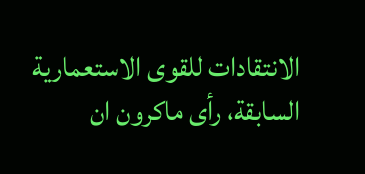الانتقادات للقوى الاستعمارية السابقة، رأى ماكرون ان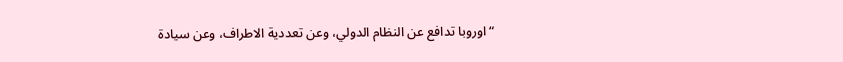“اوروبا تدافع عن النظام الدولي، وعن تعددية الاطراف، وعن سيادة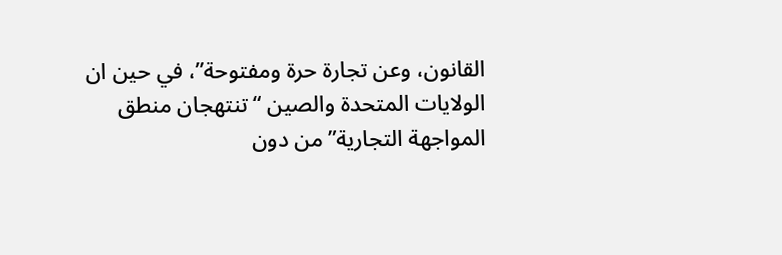القانون، وعن تجارة حرة ومفتوحة”، في حين ان الولايات المتحدة والصين “تنتهجان منطق المواجهة التجارية” من دون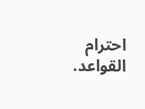احترام القواعد.